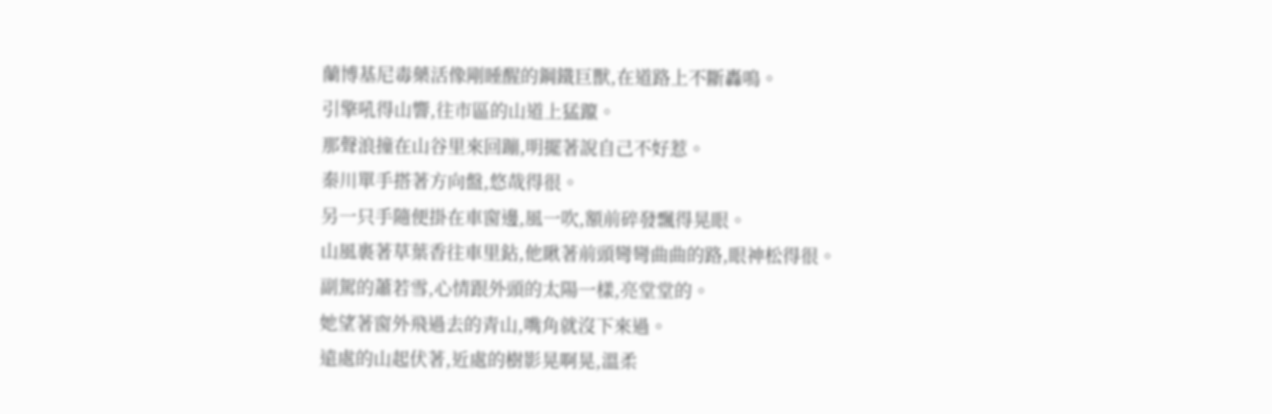蘭博基尼毒藥活像剛睡醒的鋼鐵巨獸,在道路上不斷轟鳴。
引擎吼得山響,往市區的山道上猛躥。
那聲浪撞在山谷里來回蹦,明擺著說自己不好惹。
秦川單手搭著方向盤,悠哉得很。
另一只手隨便掛在車窗邊,風一吹,額前碎發飄得晃眼。
山風裹著草葉香往車里鉆,他瞅著前頭彎彎曲曲的路,眼神松得很。
副駕的蕭若雪,心情跟外頭的太陽一樣,亮堂堂的。
她望著窗外飛過去的青山,嘴角就沒下來過。
遠處的山起伏著,近處的樹影晃啊晃,溫柔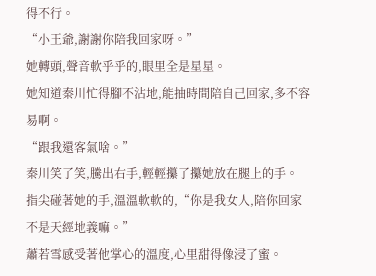得不行。
“小王爺,謝謝你陪我回家呀。”
她轉頭,聲音軟乎乎的,眼里全是星星。
她知道秦川忙得腳不沾地,能抽時間陪自己回家,多不容易啊。
“跟我還客氣啥。”
秦川笑了笑,騰出右手,輕輕攥了攥她放在腿上的手。
指尖碰著她的手,溫溫軟軟的,“你是我女人,陪你回家不是天經地義嘛。”
蕭若雪感受著他掌心的溫度,心里甜得像浸了蜜。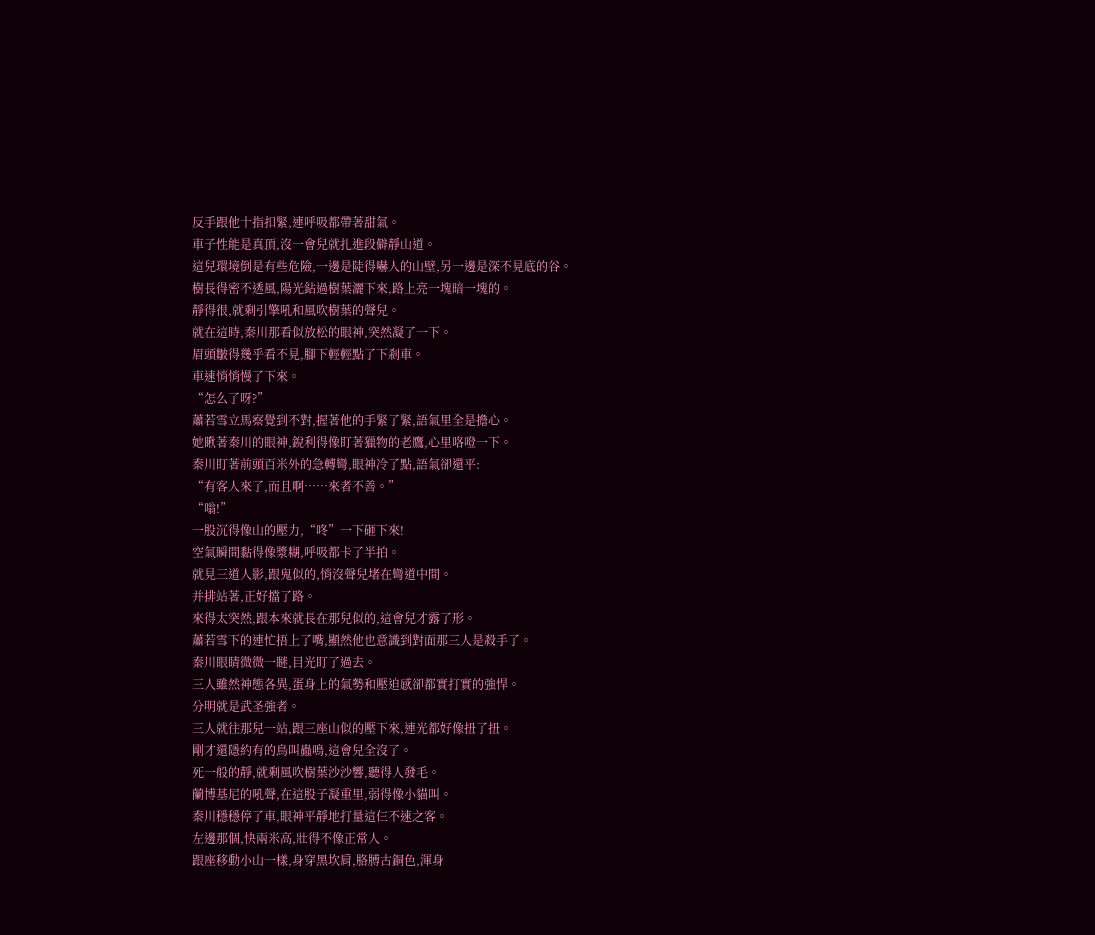反手跟他十指扣緊,連呼吸都帶著甜氣。
車子性能是真頂,沒一會兒就扎進段僻靜山道。
這兒環境倒是有些危險,一邊是陡得嚇人的山壁,另一邊是深不見底的谷。
樹長得密不透風,陽光鉆過樹葉灑下來,路上亮一塊暗一塊的。
靜得很,就剩引擎吼和風吹樹葉的聲兒。
就在這時,秦川那看似放松的眼神,突然凝了一下。
眉頭皺得幾乎看不見,腳下輕輕點了下剎車。
車速悄悄慢了下來。
“怎么了呀?”
蕭若雪立馬察覺到不對,握著他的手緊了緊,語氣里全是擔心。
她瞅著秦川的眼神,銳利得像盯著獵物的老鷹,心里咯噔一下。
秦川盯著前頭百米外的急轉彎,眼神冷了點,語氣卻還平:
“有客人來了,而且啊……來者不善。”
“嗡!”
一股沉得像山的壓力,“咚”一下砸下來!
空氣瞬間黏得像漿糊,呼吸都卡了半拍。
就見三道人影,跟鬼似的,悄沒聲兒堵在彎道中間。
并排站著,正好擋了路。
來得太突然,跟本來就長在那兒似的,這會兒才露了形。
蕭若雪下的連忙捂上了嘴,顯然他也意識到對面那三人是殺手了。
秦川眼睛微微一瞇,目光盯了過去。
三人雖然神態各異,蛋身上的氣勢和壓迫感卻都實打實的強悍。
分明就是武圣強者。
三人就往那兒一站,跟三座山似的壓下來,連光都好像扭了扭。
剛才還隱約有的鳥叫蟲鳴,這會兒全沒了。
死一般的靜,就剩風吹樹葉沙沙響,聽得人發毛。
蘭博基尼的吼聲,在這股子凝重里,弱得像小貓叫。
秦川穩穩停了車,眼神平靜地打量這仨不速之客。
左邊那個,快兩米高,壯得不像正常人。
跟座移動小山一樣,身穿黑坎肩,胳膊古銅色,渾身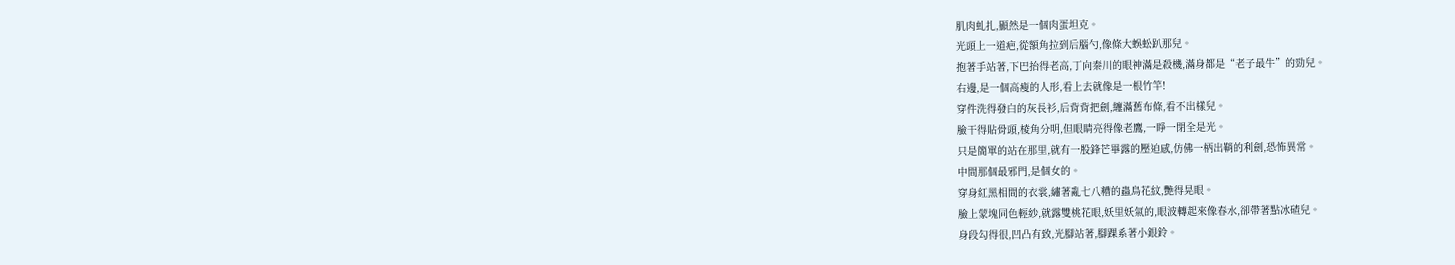肌肉虬扎,顯然是一個肉蛋坦克。
光頭上一道疤,從額角拉到后腦勺,像條大蜈蚣趴那兒。
抱著手站著,下巴抬得老高,丁向秦川的眼神滿是殺機,滿身都是“老子最牛”的勁兒。
右邊,是一個高瘦的人形,看上去就像是一根竹竿!
穿件洗得發白的灰長衫,后背背把劍,纏滿舊布條,看不出樣兒。
臉干得貼骨頭,棱角分明,但眼睛亮得像老鷹,一睜一閉全是光。
只是簡單的站在那里,就有一股鋒芒畢露的壓迫感,仿佛一柄出鞘的利劍,恐怖異常。
中間那個最邪門,是個女的。
穿身紅黑相間的衣裳,繡著亂七八糟的蟲鳥花紋,艷得晃眼。
臉上蒙塊同色輕紗,就露雙桃花眼,妖里妖氣的,眼波轉起來像春水,卻帶著點冰碴兒。
身段勾得很,凹凸有致,光腳站著,腳踝系著小銀鈴。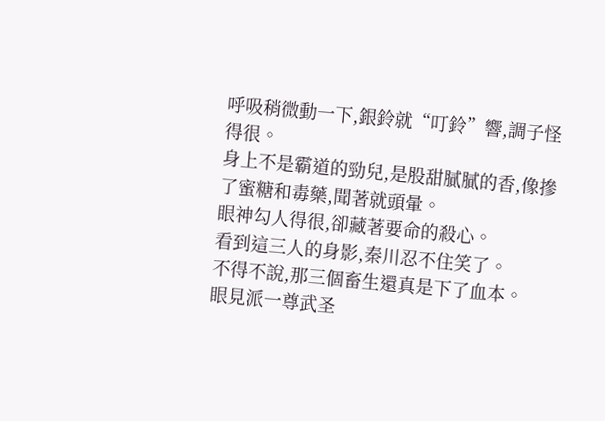呼吸稍微動一下,銀鈴就“叮鈴”響,調子怪得很。
身上不是霸道的勁兒,是股甜膩膩的香,像摻了蜜糖和毒藥,聞著就頭暈。
眼神勾人得很,卻藏著要命的殺心。
看到這三人的身影,秦川忍不住笑了。
不得不說,那三個畜生還真是下了血本。
眼見派一尊武圣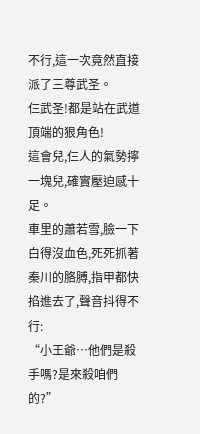不行,這一次竟然直接派了三尊武圣。
仨武圣!都是站在武道頂端的狠角色!
這會兒,仨人的氣勢擰一塊兒,確實壓迫感十足。
車里的蕭若雪,臉一下白得沒血色,死死抓著秦川的胳膊,指甲都快掐進去了,聲音抖得不行:
“小王爺…他們是殺手嗎?是來殺咱們的?”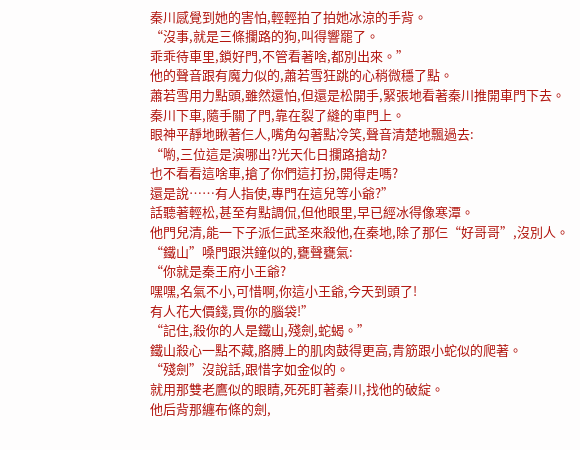秦川感覺到她的害怕,輕輕拍了拍她冰涼的手背。
“沒事,就是三條攔路的狗,叫得響罷了。
乖乖待車里,鎖好門,不管看著啥,都別出來。”
他的聲音跟有魔力似的,蕭若雪狂跳的心稍微穩了點。
蕭若雪用力點頭,雖然還怕,但還是松開手,緊張地看著秦川推開車門下去。
秦川下車,隨手關了門,靠在裂了縫的車門上。
眼神平靜地瞅著仨人,嘴角勾著點冷笑,聲音清楚地飄過去:
“喲,三位這是演哪出?光天化日攔路搶劫?
也不看看這啥車,搶了你們這打扮,開得走嗎?
還是說……有人指使,專門在這兒等小爺?”
話聽著輕松,甚至有點調侃,但他眼里,早已經冰得像寒潭。
他門兒清,能一下子派仨武圣來殺他,在秦地,除了那仨“好哥哥”,沒別人。
“鐵山”嗓門跟洪鐘似的,甕聲甕氣:
“你就是秦王府小王爺?
嘿嘿,名氣不小,可惜啊,你這小王爺,今天到頭了!
有人花大價錢,買你的腦袋!”
“記住,殺你的人是鐵山,殘劍,蛇蝎。”
鐵山殺心一點不藏,胳膊上的肌肉鼓得更高,青筋跟小蛇似的爬著。
“殘劍”沒說話,跟惜字如金似的。
就用那雙老鷹似的眼睛,死死盯著秦川,找他的破綻。
他后背那纏布條的劍,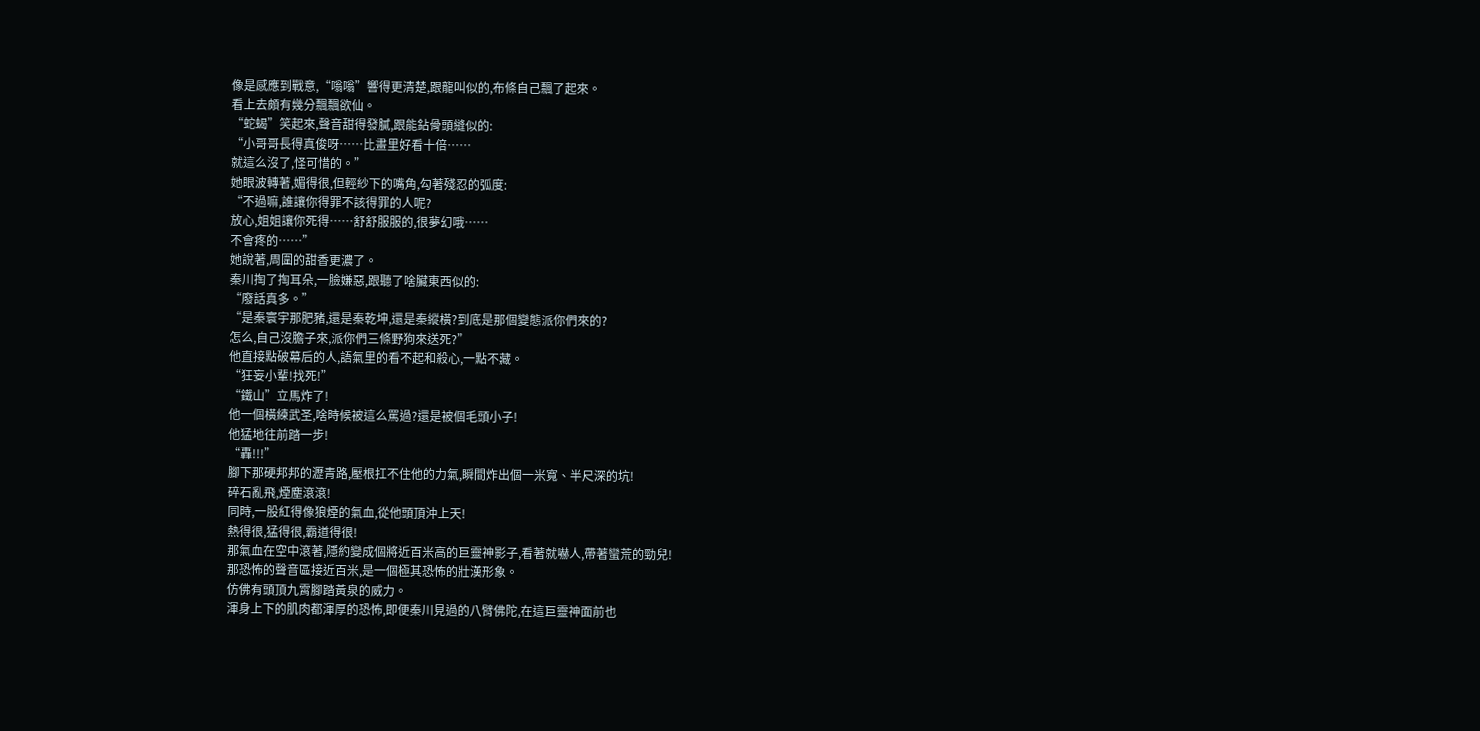像是感應到戰意,“嗡嗡”響得更清楚,跟龍叫似的,布條自己飄了起來。
看上去頗有幾分飄飄欲仙。
“蛇蝎”笑起來,聲音甜得發膩,跟能鉆骨頭縫似的:
“小哥哥長得真俊呀……比畫里好看十倍……
就這么沒了,怪可惜的。”
她眼波轉著,媚得很,但輕紗下的嘴角,勾著殘忍的弧度:
“不過嘛,誰讓你得罪不該得罪的人呢?
放心,姐姐讓你死得……舒舒服服的,很夢幻哦……
不會疼的……”
她說著,周圍的甜香更濃了。
秦川掏了掏耳朵,一臉嫌惡,跟聽了啥臟東西似的:
“廢話真多。”
“是秦寰宇那肥豬,還是秦乾坤,還是秦縱橫?到底是那個變態派你們來的?
怎么,自己沒膽子來,派你們三條野狗來送死?”
他直接點破幕后的人,語氣里的看不起和殺心,一點不藏。
“狂妄小輩!找死!”
“鐵山”立馬炸了!
他一個橫練武圣,啥時候被這么罵過?還是被個毛頭小子!
他猛地往前踏一步!
“轟!!!”
腳下那硬邦邦的瀝青路,壓根扛不住他的力氣,瞬間炸出個一米寬、半尺深的坑!
碎石亂飛,煙塵滾滾!
同時,一股紅得像狼煙的氣血,從他頭頂沖上天!
熱得很,猛得很,霸道得很!
那氣血在空中滾著,隱約變成個將近百米高的巨靈神影子,看著就嚇人,帶著蠻荒的勁兒!
那恐怖的聲音區接近百米,是一個極其恐怖的壯漢形象。
仿佛有頭頂九霄腳踏黃泉的威力。
渾身上下的肌肉都渾厚的恐怖,即便秦川見過的八臂佛陀,在這巨靈神面前也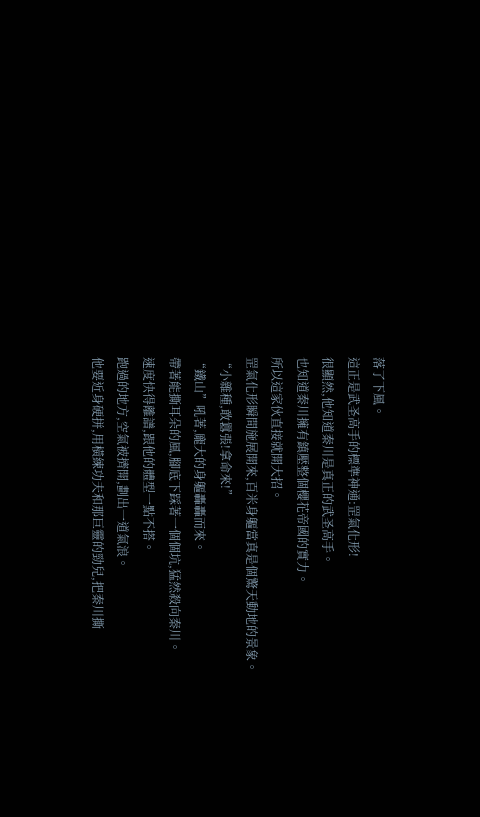落了下風。
這正是武圣高手的標準神通:罡氣化形!
很顯然,他知道秦川是真正的武圣高手。
也知道秦川擁有鎮壓整個櫻花帝國的實力。
所以這家伙直接就開大招。
罡氣化形瞬間施展開來,百米身軀當真是個驚天動地的景象。
“小雜種,敢囂張!拿命來!”
“鐵山”吼著,龐大的身軀轟轟而來。
帶著能撕耳朵的風,腳底下踩著一個個坑,猛然殺向秦川。
速度快得離譜,跟他的體型一點不搭。
跑過的地方,空氣被擠開,劃出一道氣浪。
他要近身硬拼,用橫練功夫和那巨靈的勁兒,把秦川撕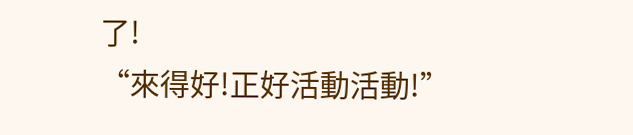了!
“來得好!正好活動活動!”